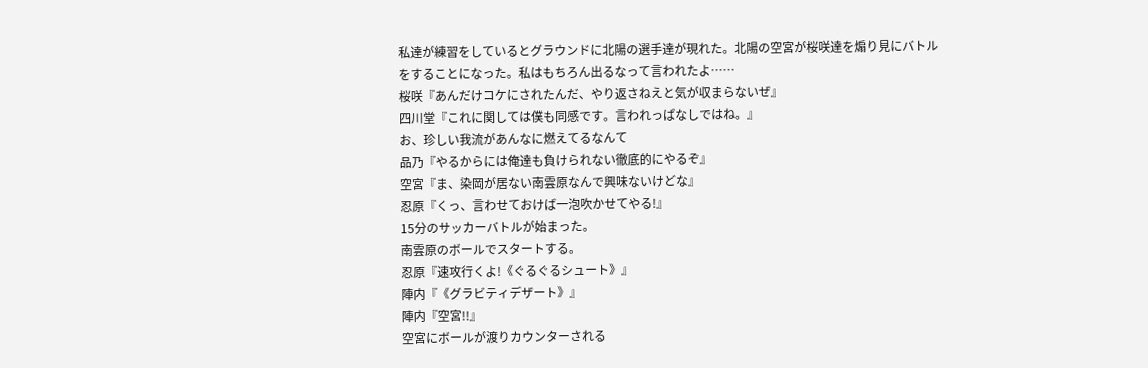私達が練習をしているとグラウンドに北陽の選手達が現れた。北陽の空宮が桜咲達を煽り見にバトルをすることになった。私はもちろん出るなって言われたよ……
桜咲『あんだけコケにされたんだ、やり返さねえと気が収まらないぜ』
四川堂『これに関しては僕も同感です。言われっぱなしではね。』
お、珍しい我流があんなに燃えてるなんて
品乃『やるからには俺達も負けられない徹底的にやるぞ』
空宮『ま、染岡が居ない南雲原なんで興味ないけどな』
忍原『くっ、言わせておけば一泡吹かせてやる!』
15分のサッカーバトルが始まった。
南雲原のボールでスタートする。
忍原『速攻行くよ!《ぐるぐるシュート》』
陣内『《グラビティデザート》』
陣内『空宮!!』
空宮にボールが渡りカウンターされる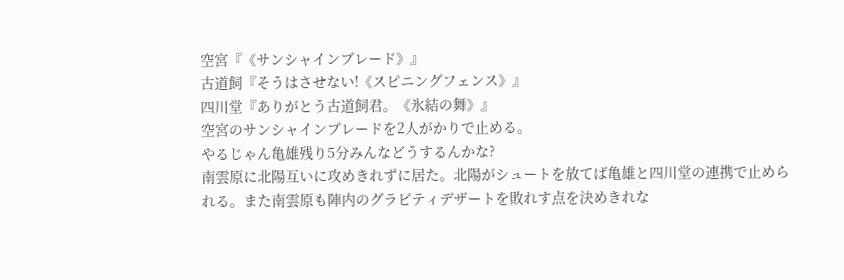空宮『《サンシャインブレード》』
古道飼『そうはさせない!《スピニングフェンス》』
四川堂『ありがとう古道飼君。《氷結の舞》』
空宮のサンシャインブレードを2人がかりで止める。
やるじゃん亀雄残り5分みんなどうするんかな?
南雲原に北陽互いに攻めきれずに居た。北陽がシュートを放てば亀雄と四川堂の連携で止められる。また南雲原も陣内のグラビティデザートを敗れす点を決めきれな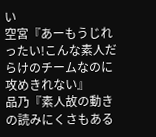い
空宮『あーもうじれったい!こんな素人だらけのチームなのに攻めきれない』
品乃『素人故の動きの読みにくさもある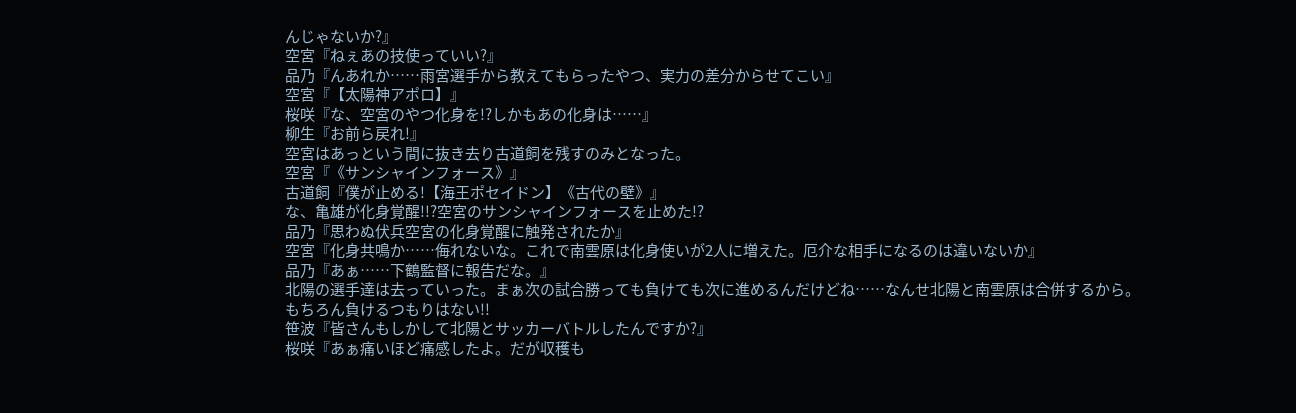んじゃないか?』
空宮『ねぇあの技使っていい?』
品乃『んあれか……雨宮選手から教えてもらったやつ、実力の差分からせてこい』
空宮『【太陽神アポロ】』
桜咲『な、空宮のやつ化身を!?しかもあの化身は……』
柳生『お前ら戻れ!』
空宮はあっという間に抜き去り古道飼を残すのみとなった。
空宮『《サンシャインフォース》』
古道飼『僕が止める!【海王ポセイドン】《古代の壁》』
な、亀雄が化身覚醒!!?空宮のサンシャインフォースを止めた!?
品乃『思わぬ伏兵空宮の化身覚醒に触発されたか』
空宮『化身共鳴か……侮れないな。これで南雲原は化身使いが2人に増えた。厄介な相手になるのは違いないか』
品乃『あぁ……下鶴監督に報告だな。』
北陽の選手達は去っていった。まぁ次の試合勝っても負けても次に進めるんだけどね……なんせ北陽と南雲原は合併するから。もちろん負けるつもりはない!!
笹波『皆さんもしかして北陽とサッカーバトルしたんですか?』
桜咲『あぁ痛いほど痛感したよ。だが収穫も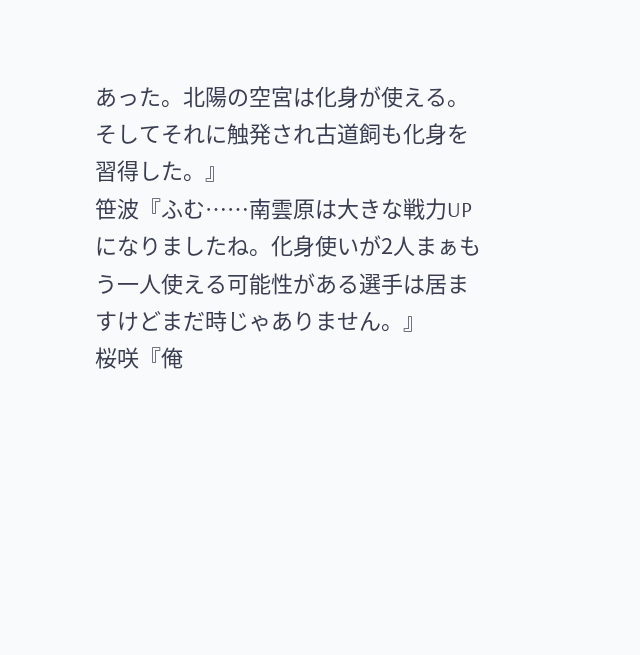あった。北陽の空宮は化身が使える。そしてそれに触発され古道飼も化身を習得した。』
笹波『ふむ……南雲原は大きな戦力UPになりましたね。化身使いが2人まぁもう一人使える可能性がある選手は居ますけどまだ時じゃありません。』
桜咲『俺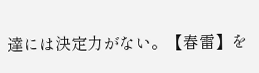達には決定力がない。【春雷】を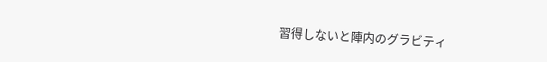習得しないと陣内のグラビティ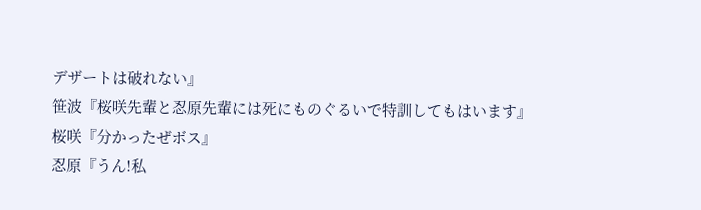デザートは破れない』
笹波『桜咲先輩と忍原先輩には死にものぐるいで特訓してもはいます』
桜咲『分かったぜボス』
忍原『うん!私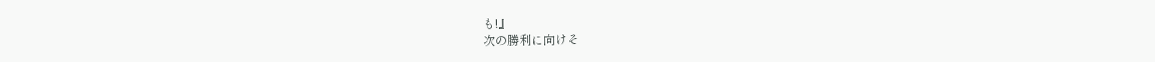も!』
次の勝利に向けそ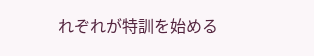れぞれが特訓を始める